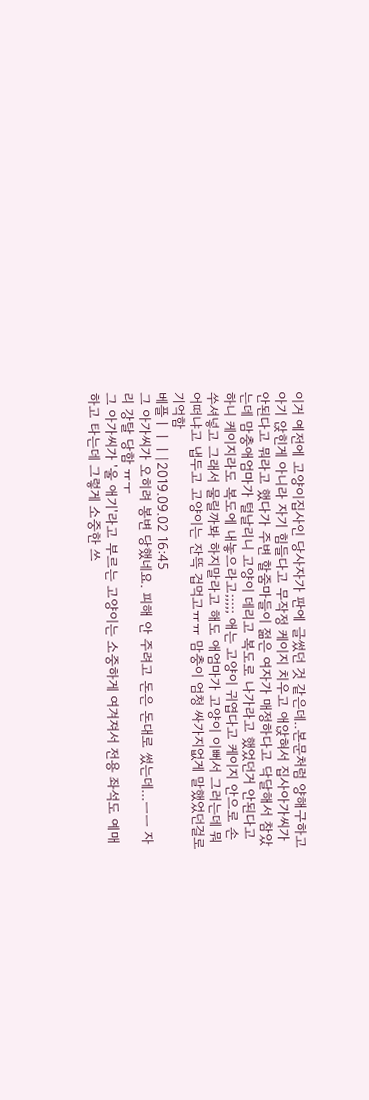이거 예전에 고양이집사인 당사자가 판에 글썼던 것 같은데..본문처럼 양해구하고 아기 앉힌게 아니라 자기 힘들다고 무작정 케이지 치우고 애앉혀서 집사아가씨가 안된다고 뭐라고 했다가 주변 할줌마들이 젊은 여자가 매정하다고 닥달해서 참았는데 맘충애엄마가 털날리니 고양이 데리고 복도로 나가라고 했었던거 안된다고 하니 케이지라도 복도에 내놓으라고;;;;; 애는 고양이 귀엽다고 케이지 안으로 손 쑤셔넣고 그래서 물릴까봐 하지말라고 해도 애엄마가 고양이 이뻐서 그러는데 뭐 어떠냐고 냅두고 고양이는 잔뜩 겁먹고ㅠㅠ 맘충이 엄청 싸가지없게 말했었던걸로 기억함
베플ㅣㅣㅣ|2019.09.02 16:45
그 아가씨가 오히려 봉변 당했네요. 피해 안 주려고 돈은 돈대로 썼는데...ㅡㅡ 자리 강탈 당함 ㅠㅜ
그 아가씨가 '울 애기'라고 부르는 고양이는 소중하게 여겨져서 전용 좌석도 예매하고 타는데 그렇게 소중한 쓰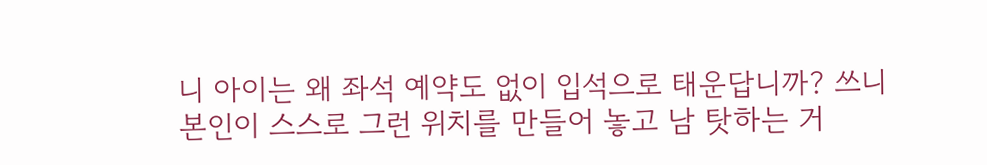니 아이는 왜 좌석 예약도 없이 입석으로 태운답니까? 쓰니 본인이 스스로 그런 위치를 만들어 놓고 남 탓하는 거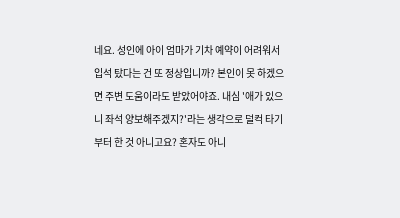네요. 성인에 아이 엄마가 기차 예약이 어려워서 입석 탔다는 건 또 정상입니까? 본인이 못 하겠으면 주변 도움이라도 받았어야죠. 내심 '애가 있으니 좌석 양보해주겠지?'라는 생각으로 덜컥 타기부터 한 것 아니고요? 혼자도 아니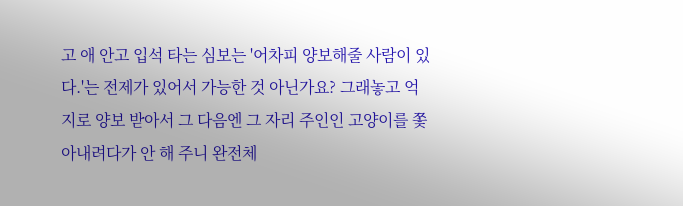고 애 안고 입석 타는 심보는 '어차피 양보해줄 사람이 있다.'는 전제가 있어서 가능한 것 아닌가요? 그래놓고 억지로 양보 받아서 그 다음엔 그 자리 주인인 고양이를 쫓아내려다가 안 해 주니 완전체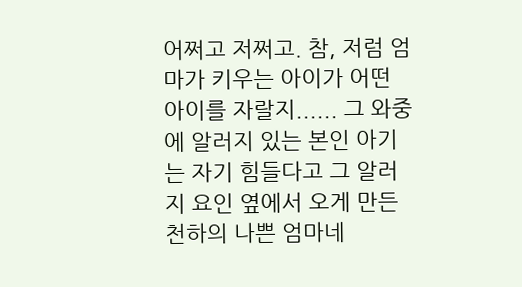어쩌고 저쩌고. 참, 저럼 엄마가 키우는 아이가 어떤 아이를 자랄지...... 그 와중에 알러지 있는 본인 아기는 자기 힘들다고 그 알러지 요인 옆에서 오게 만든 천하의 나쁜 엄마네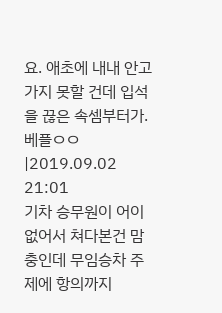요. 애초에 내내 안고가지 못할 건데 입석을 끊은 속셈부터가.
베플ㅇㅇ|2019.09.02 21:01
기차 승무원이 어이없어서 쳐다본건 맘충인데 무임승차 주제에 항의까지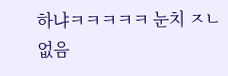하냐ㅋㅋㅋㅋㅋ 눈치 ㅈㄴ없음